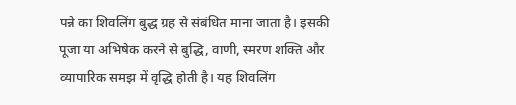पन्ने का शिवलिंग बुद्ध ग्रह से संबंधित माना जाता है। इसकी पूजा या अभिषेक करने से बुद्धि, वाणी, स्मरण शक्ति और व्यापारिक समझ में वृद्धि होती है। यह शिवलिंग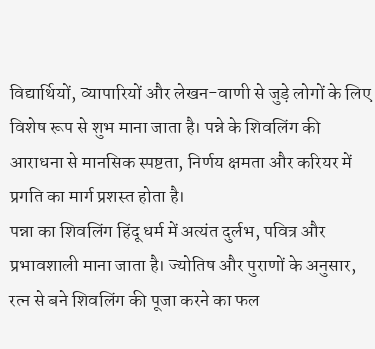विद्यार्थियों, व्यापारियों और लेखन-वाणी से जुड़े लोगों के लिए विशेष रूप से शुभ माना जाता है। पन्ने के शिवलिंग की आराधना से मानसिक स्पष्टता, निर्णय क्षमता और करियर में प्रगति का मार्ग प्रशस्त होता है।
पन्ना का शिवलिंग हिंदू धर्म में अत्यंत दुर्लभ, पवित्र और प्रभावशाली माना जाता है। ज्योतिष और पुराणों के अनुसार, रत्न से बने शिवलिंग की पूजा करने का फल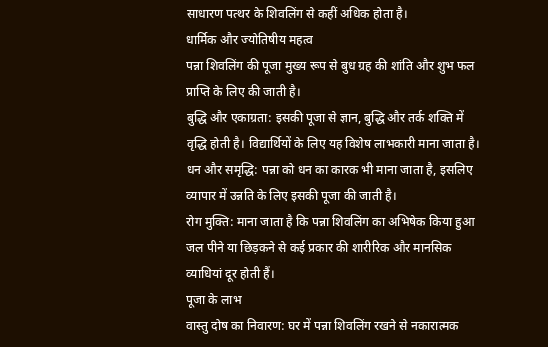साधारण पत्थर के शिवलिंग से कहीं अधिक होता है।
धार्मिक और ज्योतिषीय महत्व
पन्ना शिवलिंग की पूजा मुख्य रूप से बुध ग्रह की शांति और शुभ फल प्राप्ति के लिए की जाती है।
बुद्धि और एकाग्रता: इसकी पूजा से ज्ञान, बुद्धि और तर्क शक्ति में वृद्धि होती है। विद्यार्थियों के लिए यह विशेष लाभकारी माना जाता है।
धन और समृद्धि: पन्ना को धन का कारक भी माना जाता है, इसलिए व्यापार में उन्नति के लिए इसकी पूजा की जाती है।
रोग मुक्ति: माना जाता है कि पन्ना शिवलिंग का अभिषेक किया हुआ जल पीने या छिड़कने से कई प्रकार की शारीरिक और मानसिक व्याधियां दूर होती हैं।
पूजा के लाभ
वास्तु दोष का निवारण: घर में पन्ना शिवलिंग रखने से नकारात्मक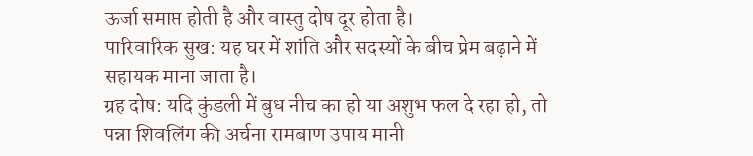ऊर्जा समाप्त होती है और वास्तु दोष दूर होता है।
पारिवारिक सुख: यह घर में शांति और सदस्यों के बीच प्रेम बढ़ाने में सहायक माना जाता है।
ग्रह दोष: यदि कुंडली में बुध नीच का हो या अशुभ फल दे रहा हो, तो पन्ना शिवलिंग की अर्चना रामबाण उपाय मानी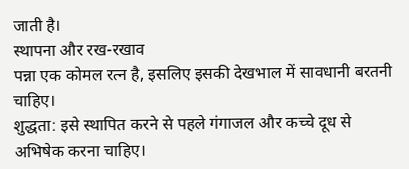जाती है।
स्थापना और रख-रखाव
पन्ना एक कोमल रत्न है, इसलिए इसकी देखभाल में सावधानी बरतनी चाहिए।
शुद्धता: इसे स्थापित करने से पहले गंगाजल और कच्चे दूध से अभिषेक करना चाहिए।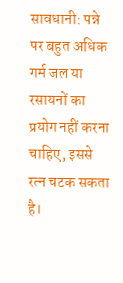सावधानी: पन्ने पर बहुत अधिक गर्म जल या रसायनों का प्रयोग नहीं करना चाहिए, इससे रत्न चटक सकता है।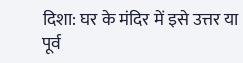दिशा: घर के मंदिर में इसे उत्तर या पूर्व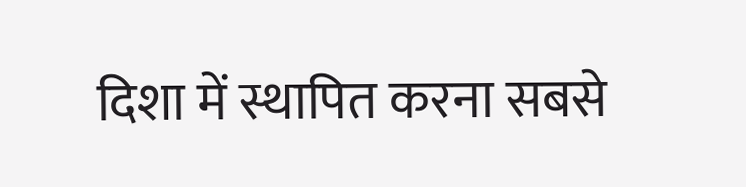दिशा में स्थापित करना सबसे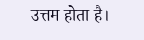उत्तम होता है।